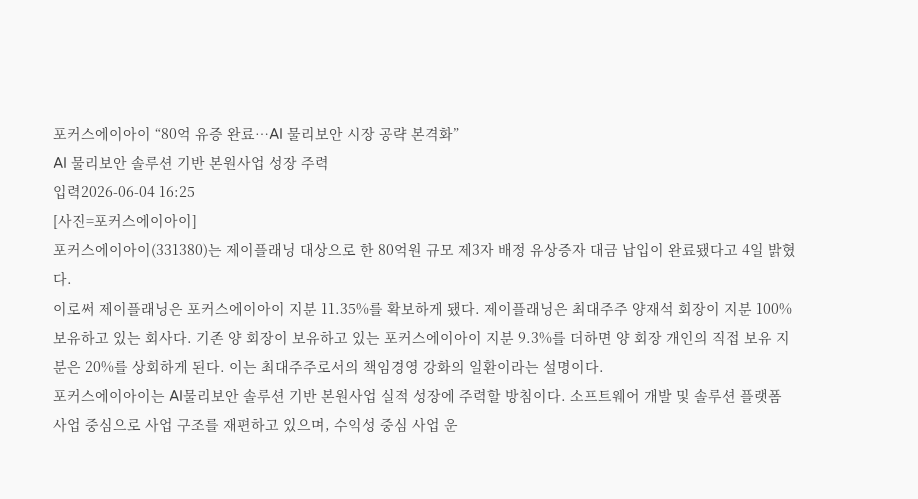포커스에이아이 “80억 유증 완료…AI 물리보안 시장 공략 본격화”
AI 물리보안 솔루션 기반 본원사업 성장 주력
입력2026-06-04 16:25
[사진=포커스에이아이]
포커스에이아이(331380)는 제이플래닝 대상으로 한 80억원 규모 제3자 배정 유상증자 대금 납입이 완료됐다고 4일 밝혔다.
이로써 제이플래닝은 포커스에이아이 지분 11.35%를 확보하게 됐다. 제이플래닝은 최대주주 양재석 회장이 지분 100% 보유하고 있는 회사다. 기존 양 회장이 보유하고 있는 포커스에이아이 지분 9.3%를 더하면 양 회장 개인의 직접 보유 지분은 20%를 상회하게 된다. 이는 최대주주로서의 책임경영 강화의 일환이라는 설명이다.
포커스에이아이는 AI물리보안 솔루션 기반 본원사업 실적 성장에 주력할 방침이다. 소프트웨어 개발 및 솔루션 플랫폼 사업 중심으로 사업 구조를 재편하고 있으며, 수익성 중심 사업 운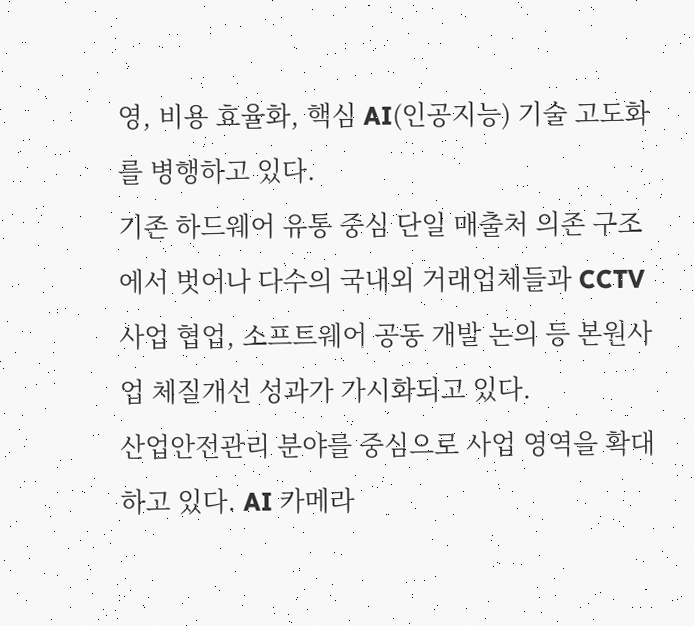영, 비용 효율화, 핵심 AI(인공지능) 기술 고도화를 병행하고 있다.
기존 하드웨어 유통 중심 단일 매출처 의존 구조에서 벗어나 다수의 국내외 거래업체들과 CCTV 사업 협업, 소프트웨어 공동 개발 논의 등 본원사업 체질개선 성과가 가시화되고 있다.
산업안전관리 분야를 중심으로 사업 영역을 확대하고 있다. AI 카메라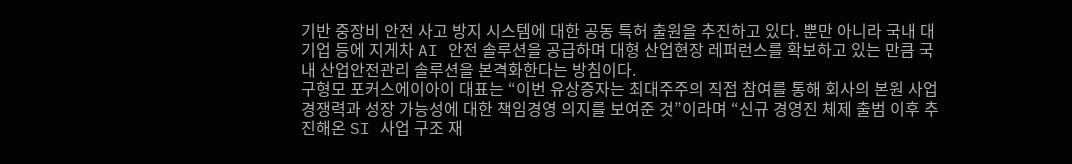기반 중장비 안전 사고 방지 시스템에 대한 공동 특허 출원을 추진하고 있다. 뿐만 아니라 국내 대기업 등에 지게차 AI 안전 솔루션을 공급하며 대형 산업현장 레퍼런스를 확보하고 있는 만큼 국내 산업안전관리 솔루션을 본격화한다는 방침이다.
구형모 포커스에이아이 대표는 “이번 유상증자는 최대주주의 직접 참여를 통해 회사의 본원 사업 경쟁력과 성장 가능성에 대한 책임경영 의지를 보여준 것”이라며 “신규 경영진 체제 출범 이후 추진해온 SI 사업 구조 재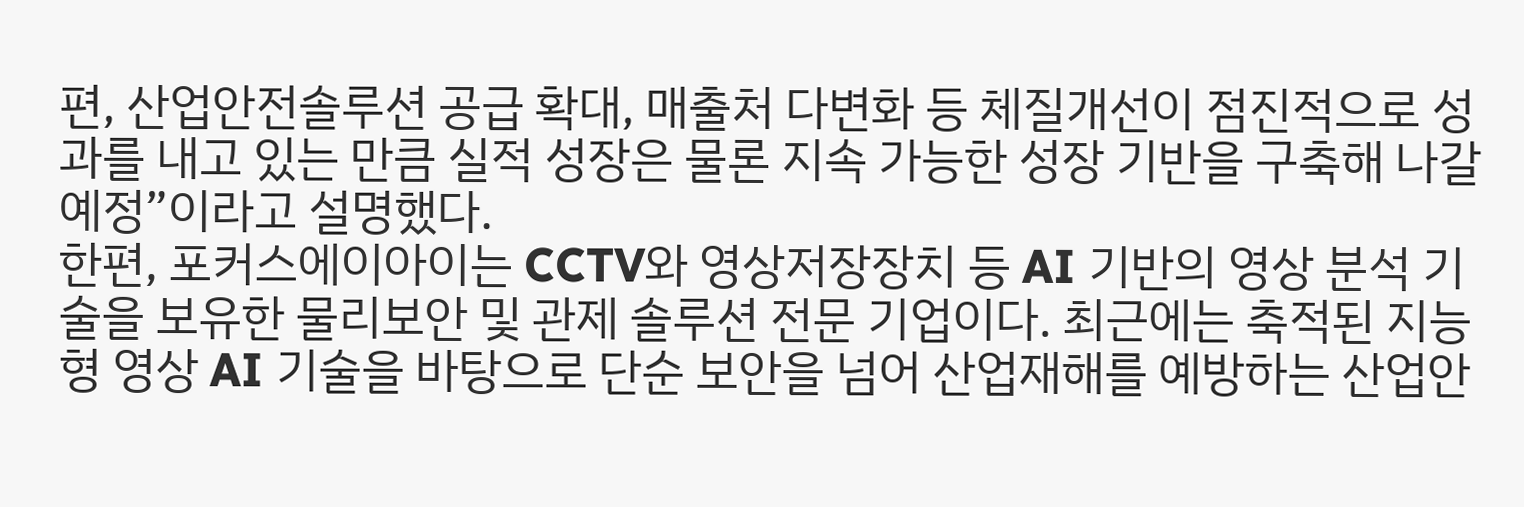편, 산업안전솔루션 공급 확대, 매출처 다변화 등 체질개선이 점진적으로 성과를 내고 있는 만큼 실적 성장은 물론 지속 가능한 성장 기반을 구축해 나갈 예정”이라고 설명했다.
한편, 포커스에이아이는 CCTV와 영상저장장치 등 AI 기반의 영상 분석 기술을 보유한 물리보안 및 관제 솔루션 전문 기업이다. 최근에는 축적된 지능형 영상 AI 기술을 바탕으로 단순 보안을 넘어 산업재해를 예방하는 산업안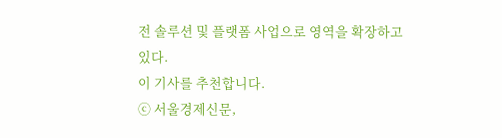전 솔루션 및 플랫폼 사업으로 영역을 확장하고 있다.
이 기사를 추천합니다.
ⓒ 서울경제신문,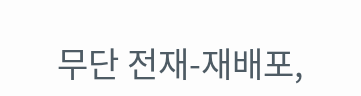무단 전재-재배포,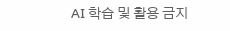AI 학습 및 활용 금지